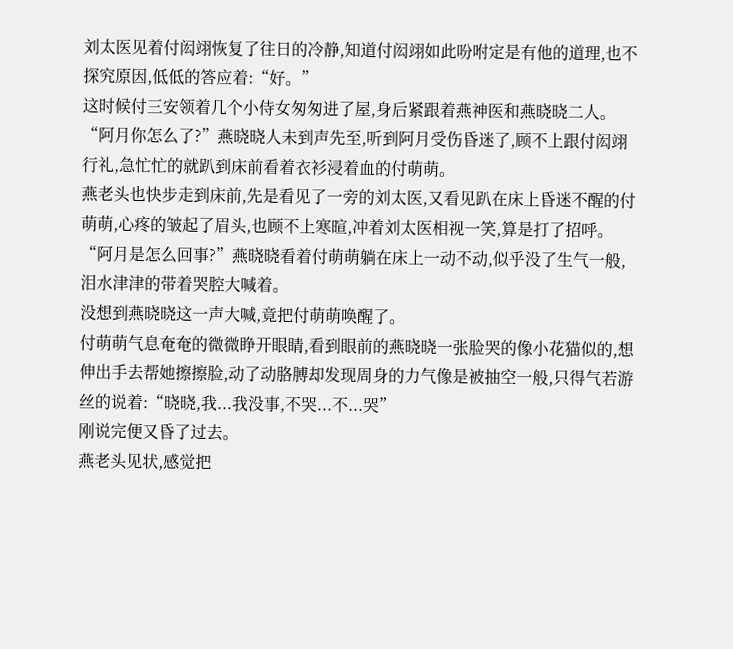刘太医见着付闳翊恢复了往日的冷静,知道付闳翊如此吩咐定是有他的道理,也不探究原因,低低的答应着:“好。”
这时候付三安领着几个小侍女匆匆进了屋,身后紧跟着燕神医和燕晓晓二人。
“阿月你怎么了?”燕晓晓人未到声先至,听到阿月受伤昏迷了,顾不上跟付闳翊行礼,急忙忙的就趴到床前看着衣衫浸着血的付萌萌。
燕老头也快步走到床前,先是看见了一旁的刘太医,又看见趴在床上昏迷不醒的付萌萌,心疼的皱起了眉头,也顾不上寒暄,冲着刘太医相视一笑,算是打了招呼。
“阿月是怎么回事?”燕晓晓看着付萌萌躺在床上一动不动,似乎没了生气一般,泪水津津的带着哭腔大喊着。
没想到燕晓晓这一声大喊,竟把付萌萌唤醒了。
付萌萌气息奄奄的微微睁开眼睛,看到眼前的燕晓晓一张脸哭的像小花猫似的,想伸出手去帮她擦擦脸,动了动胳膊却发现周身的力气像是被抽空一般,只得气若游丝的说着:“晓晓,我...我没事,不哭...不...哭”
刚说完便又昏了过去。
燕老头见状,感觉把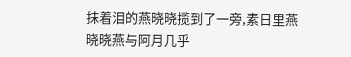抹着泪的燕晓晓揽到了一旁,素日里燕晓晓燕与阿月几乎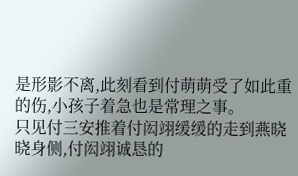是形影不离,此刻看到付萌萌受了如此重的伤,小孩子着急也是常理之事。
只见付三安推着付闳翊缓缓的走到燕晓晓身侧,付闳翊诚恳的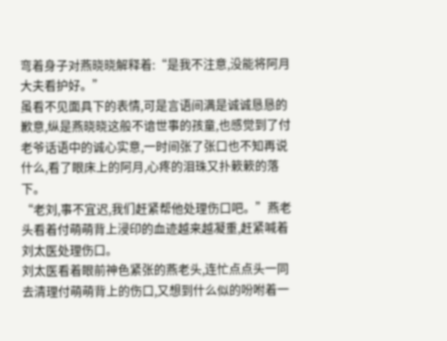弯着身子对燕晓晓解释着:“是我不注意,没能将阿月大夫看护好。”
虽看不见面具下的表情,可是言语间满是诚诚恳恳的歉意,纵是燕晓晓这般不谙世事的孩童,也感觉到了付老爷话语中的诚心实意,一时间张了张口也不知再说什么,看了眼床上的阿月,心疼的泪珠又扑簌簌的落下。
“老刘,事不宜迟,我们赶紧帮他处理伤口吧。”燕老头看着付萌萌背上浸印的血迹越来越凝重,赶紧喊着刘太医处理伤口。
刘太医看着眼前神色紧张的燕老头,连忙点点头一同去清理付萌萌背上的伤口,又想到什么似的吩咐着一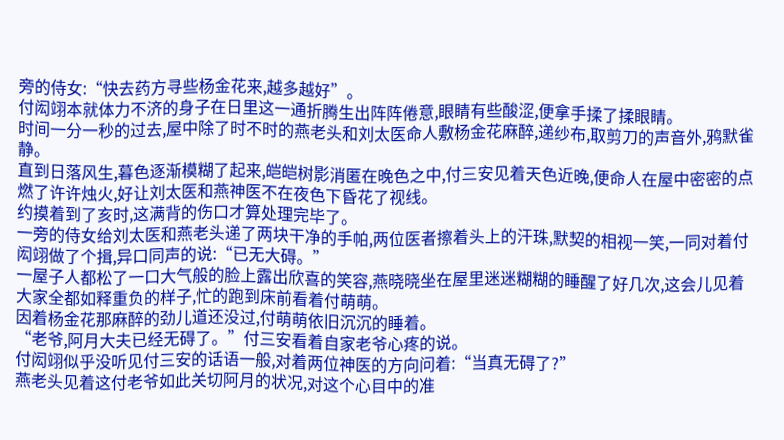旁的侍女:“快去药方寻些杨金花来,越多越好”。
付闳翊本就体力不济的身子在日里这一通折腾生出阵阵倦意,眼睛有些酸涩,便拿手揉了揉眼睛。
时间一分一秒的过去,屋中除了时不时的燕老头和刘太医命人敷杨金花麻醉,递纱布,取剪刀的声音外,鸦默雀静。
直到日落风生,暮色逐渐模糊了起来,皑皑树影消匿在晚色之中,付三安见着天色近晚,便命人在屋中密密的点燃了许许烛火,好让刘太医和燕神医不在夜色下昏花了视线。
约摸着到了亥时,这满背的伤口才算处理完毕了。
一旁的侍女给刘太医和燕老头递了两块干净的手帕,两位医者擦着头上的汗珠,默契的相视一笑,一同对着付闳翊做了个揖,异口同声的说:“已无大碍。”
一屋子人都松了一口大气般的脸上露出欣喜的笑容,燕晓晓坐在屋里迷迷糊糊的睡醒了好几次,这会儿见着大家全都如释重负的样子,忙的跑到床前看着付萌萌。
因着杨金花那麻醉的劲儿道还没过,付萌萌依旧沉沉的睡着。
“老爷,阿月大夫已经无碍了。”付三安看着自家老爷心疼的说。
付闳翊似乎没听见付三安的话语一般,对着两位神医的方向问着:“当真无碍了?”
燕老头见着这付老爷如此关切阿月的状况,对这个心目中的准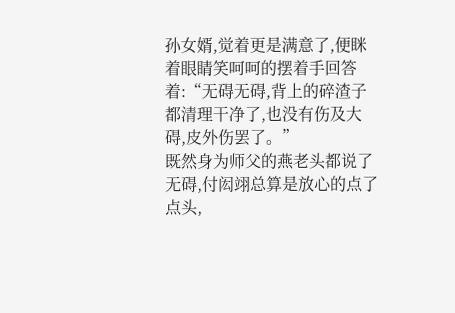孙女婿,觉着更是满意了,便眯着眼睛笑呵呵的摆着手回答着:“无碍无碍,背上的碎渣子都清理干净了,也没有伤及大碍,皮外伤罢了。”
既然身为师父的燕老头都说了无碍,付闳翊总算是放心的点了点头,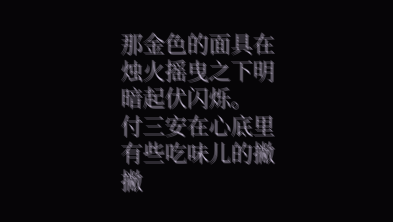那金色的面具在烛火摇曳之下明暗起伏闪烁。
付三安在心底里有些吃味儿的撇撇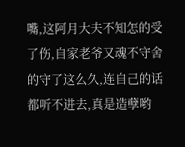嘴,这阿月大夫不知怎的受了伤,自家老爷又魂不守舍的守了这么久,连自己的话都听不进去,真是造孽哟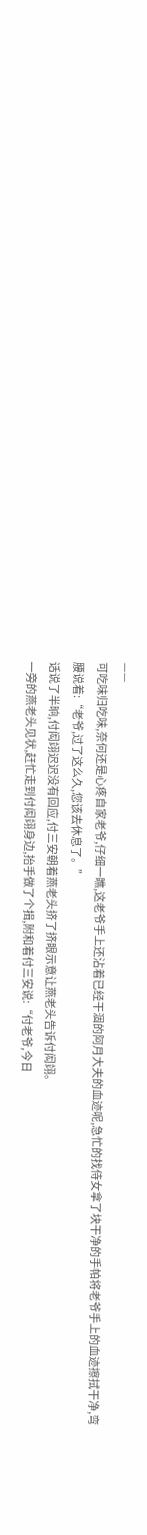——
可吃味归吃味,奈何还是心疼自家老爷,仔细一瞧,这老爷手上还沾着已经干涸的阿月大夫的血迹呢,急忙的找侍女拿了块干净的手帕将老爷手上的血迹擦拭干净,弯腰说着:“老爷,过了这么久,您该去休息了。”
话说了半晌,付闳翊迟迟没有回应,付三安朝着燕老头挤了挤眼示意让燕老头告诉付闳翊。
一旁的燕老头见状,赶忙走到付闳翊身边,抬手做了个揖,附和着付三安说:“付老爷,今日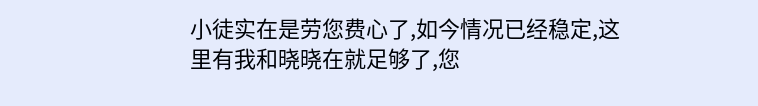小徒实在是劳您费心了,如今情况已经稳定,这里有我和晓晓在就足够了,您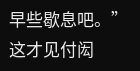早些歇息吧。”
这才见付闳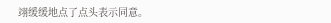翊缓缓地点了点头表示同意。